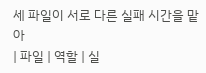세 파일이 서로 다른 실패 시간을 맡아
| 파일 | 역할 | 실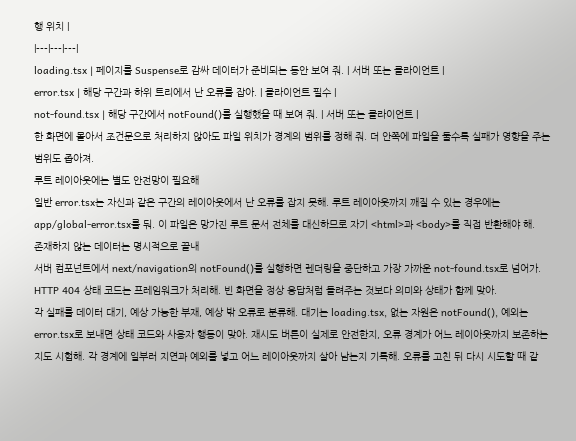행 위치 |
|---|---|---|
loading.tsx | 페이지를 Suspense로 감싸 데이터가 준비되는 동안 보여 줘. | 서버 또는 클라이언트 |
error.tsx | 해당 구간과 하위 트리에서 난 오류를 잡아. | 클라이언트 필수 |
not-found.tsx | 해당 구간에서 notFound()를 실행했을 때 보여 줘. | 서버 또는 클라이언트 |
한 화면에 몰아서 조건문으로 처리하지 않아도 파일 위치가 경계의 범위를 정해 줘. 더 안쪽에 파일을 둘수록 실패가 영향을 주는 범위도 좁아져.
루트 레이아웃에는 별도 안전망이 필요해
일반 error.tsx는 자신과 같은 구간의 레이아웃에서 난 오류를 잡지 못해. 루트 레이아웃까지 깨질 수 있는 경우에는 app/global-error.tsx를 둬. 이 파일은 망가진 루트 문서 전체를 대신하므로 자기 <html>과 <body>를 직접 반환해야 해.
존재하지 않는 데이터는 명시적으로 끝내
서버 컴포넌트에서 next/navigation의 notFound()를 실행하면 렌더링을 중단하고 가장 가까운 not-found.tsx로 넘어가. HTTP 404 상태 코드는 프레임워크가 처리해. 빈 화면을 정상 응답처럼 돌려주는 것보다 의미와 상태가 함께 맞아.
각 실패를 데이터 대기, 예상 가능한 부재, 예상 밖 오류로 분류해. 대기는 loading.tsx, 없는 자원은 notFound(), 예외는 error.tsx로 보내면 상태 코드와 사용자 행동이 맞아. 재시도 버튼이 실제로 안전한지, 오류 경계가 어느 레이아웃까지 보존하는지도 시험해. 각 경계에 일부러 지연과 예외를 넣고 어느 레이아웃까지 살아 남는지 기록해. 오류를 고친 뒤 다시 시도할 때 같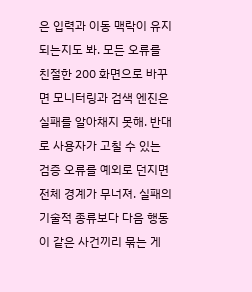은 입력과 이동 맥락이 유지되는지도 봐. 모든 오류를 친절한 200 화면으로 바꾸면 모니터링과 검색 엔진은 실패를 알아채지 못해. 반대로 사용자가 고칠 수 있는 검증 오류를 예외로 던지면 전체 경계가 무너져. 실패의 기술적 종류보다 다음 행동이 같은 사건끼리 묶는 게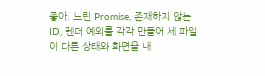좋아. 느린 Promise, 존재하지 않는 ID, 렌더 예외를 각각 만들어 세 파일이 다른 상태와 화면을 내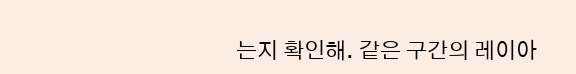는지 확인해. 같은 구간의 레이아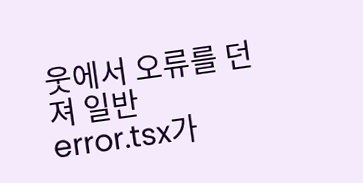웃에서 오류를 던져 일반 error.tsx가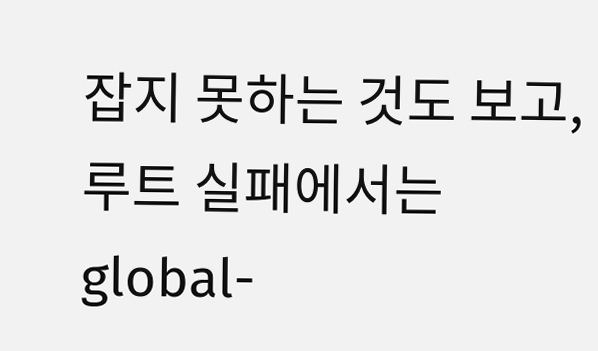잡지 못하는 것도 보고, 루트 실패에서는 global-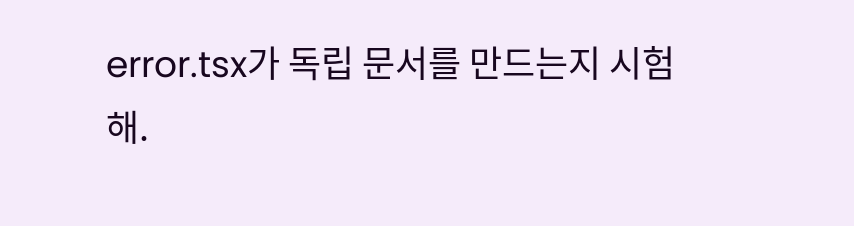error.tsx가 독립 문서를 만드는지 시험해.